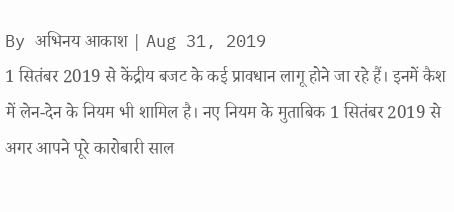By अभिनय आकाश | Aug 31, 2019
1 सितंबर 2019 से केंद्रीय बजट के कई प्रावधान लागू होने जा रहे हैं। इनमें कैश में लेन-देन के नियम भी शामिल है। नए नियम के मुताबिक 1 सितंबर 2019 से अगर आपने पूरे कारोबारी साल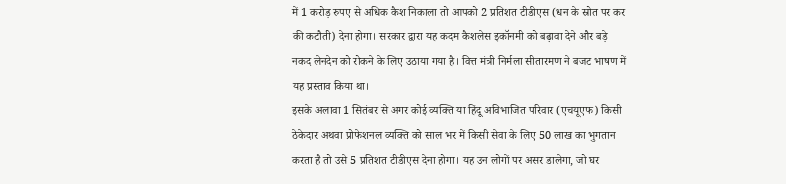में 1 करोड़ रुपए से अधिक कैश निकाला तो आपको 2 प्रतिशत टीडीएस (धन के स्रोत पर कर की कटौती) देना होगा। सरकार द्वारा यह कदम कैशलेस इकॉनमी को बढ़ावा देने और बड़े नकद लेनदेन को रोकने के लिए उठाया गया है। वित्त मंत्री निर्मला सीतारमण ने बजट भाषण में यह प्रस्ताव किया था।
इसके अलावा 1 सितंबर से अगर कोई व्यक्ति या हिंदू अविभाजित परिवार (एचयूएफ) किसी ठेकेदार अथवा प्रोफेशनल व्यक्ति को साल भर में किसी सेवा के लिए 50 लाख का भुगतान करता है तो उसे 5 प्रतिशत टीडीएस देना होगा। यह उन लोगों पर असर डालेगा, जो घर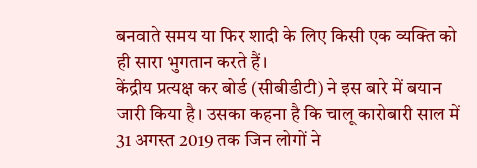बनवाते समय या फिर शादी के लिए किसी एक व्यक्ति को ही सारा भुगतान करते हैं।
केंद्रीय प्रत्यक्ष कर बोर्ड (सीबीडीटी) ने इस बारे में बयान जारी किया है। उसका कहना है कि चालू कारोबारी साल में 31 अगस्त 2019 तक जिन लोगों ने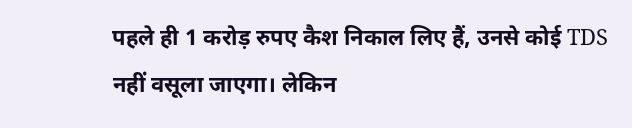पहले ही 1 करोड़ रुपए कैश निकाल लिए हैं, उनसे कोई TDS नहीं वसूला जाएगा। लेकिन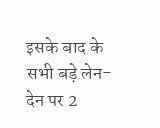इसके बाद के सभी बड़े लेन-देन पर 2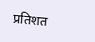प्रतिशत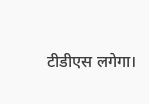टीडीएस लगेगा।